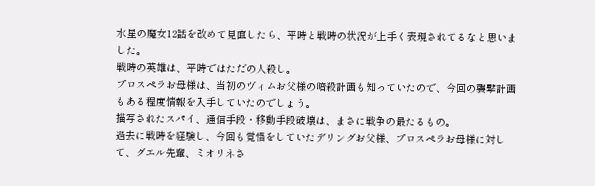水星の魔女12話を改めて見直したら、平時と戦時の状況が上手く表現されてるなと思いました。
戦時の英雄は、平時ではただの人殺し。
プロスペラお母様は、当初のヴィムお父様の暗殺計画も知っていたので、今回の襲撃計画もある程度情報を入手していたのでしょう。
描写されたスパイ、通信手段・移動手段破壊は、まさに戦争の最たるもの。
過去に戦時を経験し、今回も覚悟をしていたデリングお父様、プロスペラお母様に対して、グエル先輩、ミオリネさ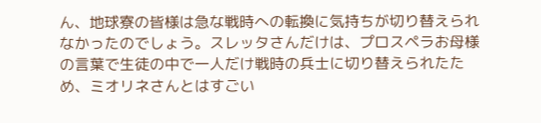ん、地球寮の皆様は急な戦時への転換に気持ちが切り替えられなかったのでしょう。スレッタさんだけは、プロスペラお母様の言葉で生徒の中で一人だけ戦時の兵士に切り替えられたため、ミオリネさんとはすごい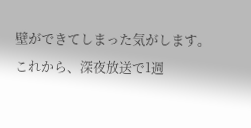壁ができてしまった気がします。
これから、深夜放送で1週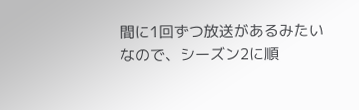間に1回ずつ放送があるみたいなので、シーズン2に順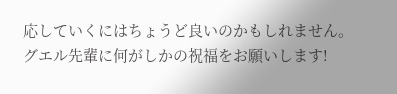応していくにはちょうど良いのかもしれません。
グエル先輩に何がしかの祝福をお願いします!